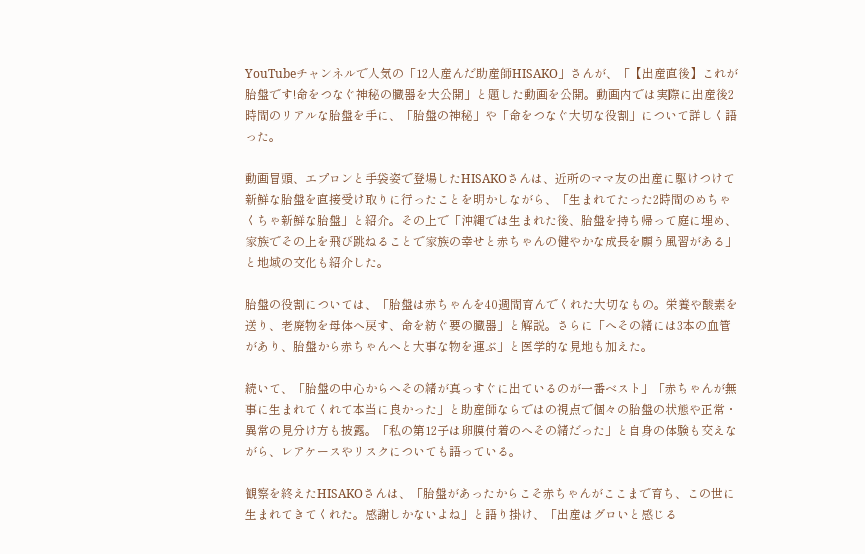YouTubeチャンネルで人気の「12人産んだ助産師HISAKO」さんが、「【出産直後】これが胎盤です!命をつなぐ神秘の臓器を大公開」と題した動画を公開。動画内では実際に出産後2時間のリアルな胎盤を手に、「胎盤の神秘」や「命をつなぐ大切な役割」について詳しく語った。

動画冒頭、エプロンと手袋姿で登場したHISAKOさんは、近所のママ友の出産に駆けつけて新鮮な胎盤を直接受け取りに行ったことを明かしながら、「生まれてたった2時間のめちゃくちゃ新鮮な胎盤」と紹介。その上で「沖縄では生まれた後、胎盤を持ち帰って庭に埋め、家族でその上を飛び跳ねることで家族の幸せと赤ちゃんの健やかな成長を願う風習がある」と地域の文化も紹介した。

胎盤の役割については、「胎盤は赤ちゃんを40週間育んでくれた大切なもの。栄養や酸素を送り、老廃物を母体へ戻す、命を紡ぐ要の臓器」と解説。さらに「へその緒には3本の血管があり、胎盤から赤ちゃんへと大事な物を運ぶ」と医学的な見地も加えた。

続いて、「胎盤の中心からへその緒が真っすぐに出ているのが一番ベスト」「赤ちゃんが無事に生まれてくれて本当に良かった」と助産師ならではの視点で個々の胎盤の状態や正常・異常の見分け方も披露。「私の第12子は卵膜付着のへその緒だった」と自身の体験も交えながら、レアケースやリスクについても語っている。

観察を終えたHISAKOさんは、「胎盤があったからこそ赤ちゃんがここまで育ち、この世に生まれてきてくれた。感謝しかないよね」と語り掛け、「出産はグロいと感じる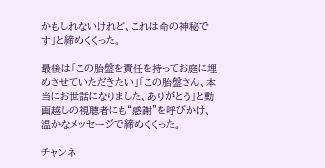かもしれないけれど、これは命の神秘です」と締めくくった。

最後は「この胎盤を責任を持ってお庭に埋めさせていただきたい」「この胎盤さん、本当にお世話になりました、ありがとう」と動画越しの視聴者にも“感謝”を呼びかけ、温かなメッセージで締めくくった。

チャンネ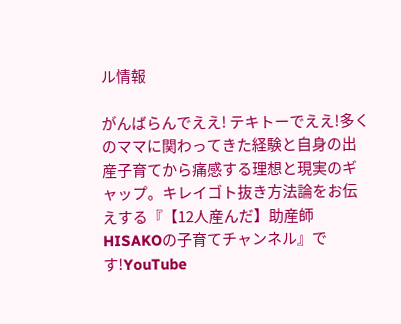ル情報

がんばらんでええ! テキトーでええ!多くのママに関わってきた経験と自身の出産子育てから痛感する理想と現実のギャップ。キレイゴト抜き方法論をお伝えする『【12人産んだ】助産師HISAKOの子育てチャンネル』です!YouTube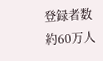登録者数約60万人